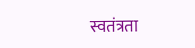स्वतंत्रता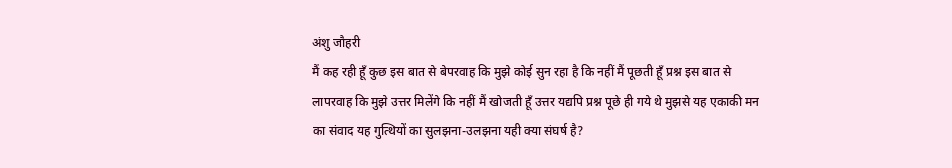अंशु जौहरी
मैं कह रही हूँ कुछ इस बात से बेपरवाह कि मुझे कोई सुन रहा है कि नहीं मैं पूछती हूँ प्रश्न इस बात से लापरवाह कि मुझे उत्तर मिलेंगे कि नहीं मैं खोजती हूँ उत्तर यद्यपि प्रश्न पूछे ही गये थे मुझसे यह एकाकी मन का संवाद यह गुत्थियों का सुलझना-उलझना यही क्या संघर्ष है?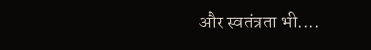और स्वतंत्रता भी....